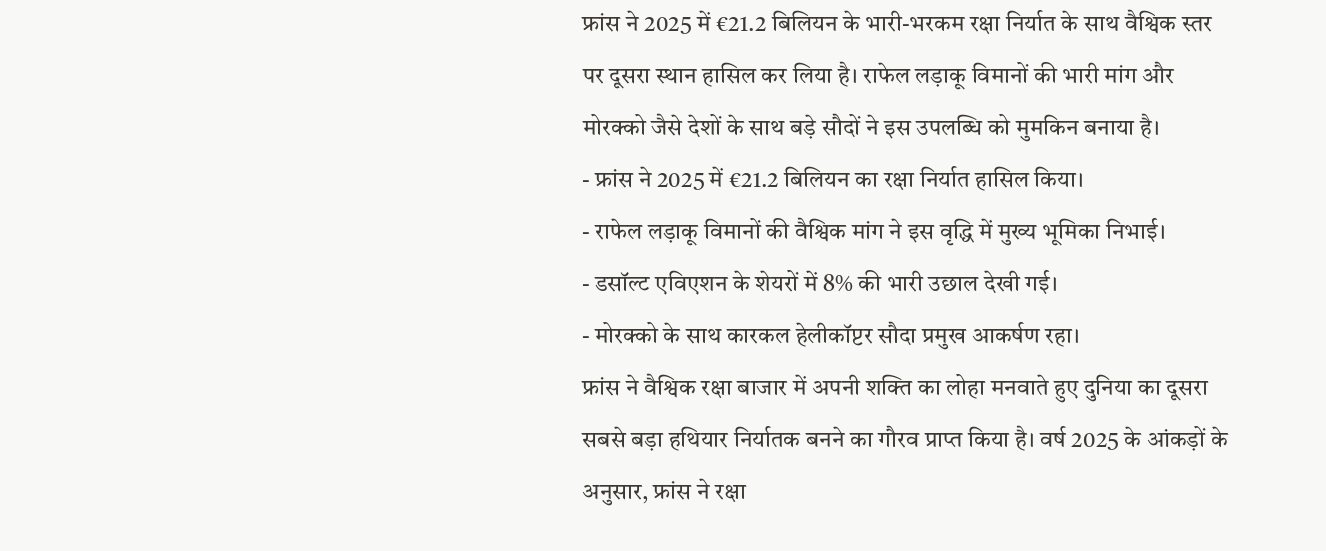फ्रांस ने 2025 में €21.2 बिलियन के भारी-भरकम रक्षा निर्यात के साथ वैश्विक स्तर पर दूसरा स्थान हासिल कर लिया है। राफेल लड़ाकू विमानों की भारी मांग और मोरक्को जैसे देशों के साथ बड़े सौदों ने इस उपलब्धि को मुमकिन बनाया है।
- फ्रांस ने 2025 में €21.2 बिलियन का रक्षा निर्यात हासिल किया।
- राफेल लड़ाकू विमानों की वैश्विक मांग ने इस वृद्धि में मुख्य भूमिका निभाई।
- डसॉल्ट एविएशन के शेयरों में 8% की भारी उछाल देखी गई।
- मोरक्को के साथ कारकल हेलीकॉप्टर सौदा प्रमुख आकर्षण रहा।
फ्रांस ने वैश्विक रक्षा बाजार में अपनी शक्ति का लोहा मनवाते हुए दुनिया का दूसरा सबसे बड़ा हथियार निर्यातक बनने का गौरव प्राप्त किया है। वर्ष 2025 के आंकड़ों के अनुसार, फ्रांस ने रक्षा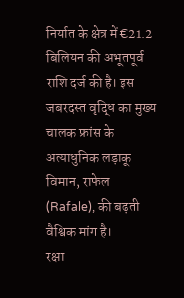निर्यात के क्षेत्र में €21.2 बिलियन की अभूतपूर्व राशि दर्ज की है। इस जबरदस्त वृद्धि का मुख्य चालक फ्रांस के अत्याधुनिक लड़ाकू विमान, राफेल (Rafale), की बढ़ती वैश्विक मांग है।
रक्षा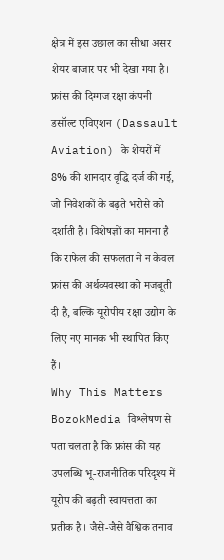क्षेत्र में इस उछाल का सीधा असर शेयर बाजार पर भी देखा गया है। फ्रांस की दिग्गज रक्षा कंपनी डसॉल्ट एविएशन (Dassault Aviation) के शेयरों में 8% की शानदार वृद्धि दर्ज की गई, जो निवेशकों के बढ़ते भरोसे को दर्शाती है। विशेषज्ञों का मानना है कि राफेल की सफलता ने न केवल फ्रांस की अर्थव्यवस्था को मजबूती दी है, बल्कि यूरोपीय रक्षा उद्योग के लिए नए मानक भी स्थापित किए हैं।
Why This Matters
BozokMedia विश्लेषण से पता चलता है कि फ्रांस की यह उपलब्धि भू-राजनीतिक परिदृश्य में यूरोप की बढ़ती स्वायत्तता का प्रतीक है। जैसे-जैसे वैश्विक तनाव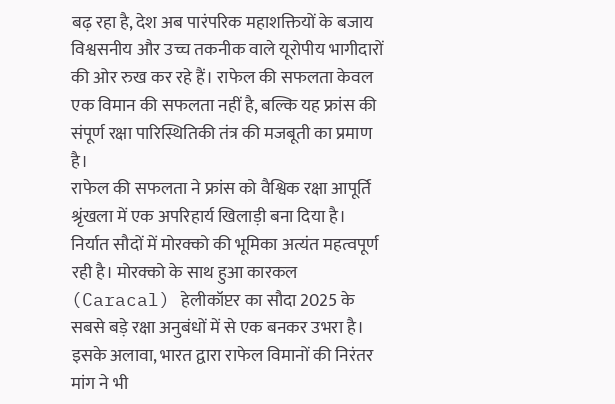बढ़ रहा है, देश अब पारंपरिक महाशक्तियों के बजाय विश्वसनीय और उच्च तकनीक वाले यूरोपीय भागीदारों की ओर रुख कर रहे हैं। राफेल की सफलता केवल एक विमान की सफलता नहीं है, बल्कि यह फ्रांस की संपूर्ण रक्षा पारिस्थितिकी तंत्र की मजबूती का प्रमाण है।
राफेल की सफलता ने फ्रांस को वैश्विक रक्षा आपूर्ति श्रृंखला में एक अपरिहार्य खिलाड़ी बना दिया है।
निर्यात सौदों में मोरक्को की भूमिका अत्यंत महत्वपूर्ण रही है। मोरक्को के साथ हुआ कारकल (Caracal) हेलीकॉप्टर का सौदा 2025 के सबसे बड़े रक्षा अनुबंधों में से एक बनकर उभरा है। इसके अलावा, भारत द्वारा राफेल विमानों की निरंतर मांग ने भी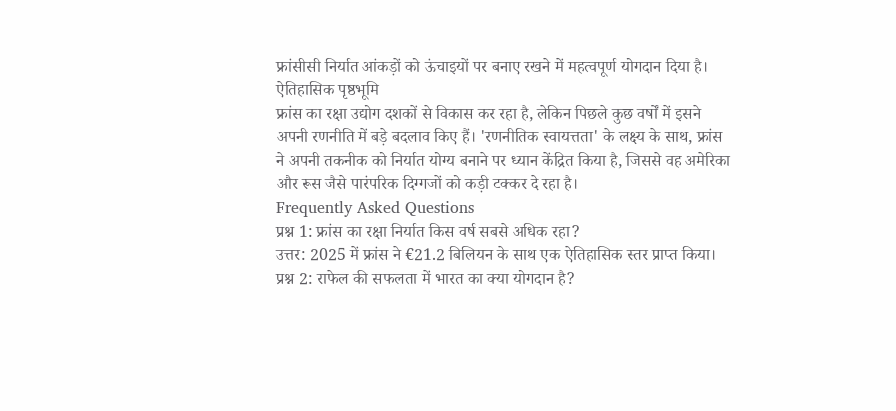फ्रांसीसी निर्यात आंकड़ों को ऊंचाइयों पर बनाए रखने में महत्वपूर्ण योगदान दिया है।
ऐतिहासिक पृष्ठभूमि
फ्रांस का रक्षा उद्योग दशकों से विकास कर रहा है, लेकिन पिछले कुछ वर्षों में इसने अपनी रणनीति में बड़े बदलाव किए हैं। 'रणनीतिक स्वायत्तता' के लक्ष्य के साथ, फ्रांस ने अपनी तकनीक को निर्यात योग्य बनाने पर ध्यान केंद्रित किया है, जिससे वह अमेरिका और रूस जैसे पारंपरिक दिग्गजों को कड़ी टक्कर दे रहा है।
Frequently Asked Questions
प्रश्न 1: फ्रांस का रक्षा निर्यात किस वर्ष सबसे अधिक रहा?
उत्तर: 2025 में फ्रांस ने €21.2 बिलियन के साथ एक ऐतिहासिक स्तर प्राप्त किया।
प्रश्न 2: राफेल की सफलता में भारत का क्या योगदान है?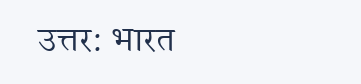उत्तर: भारत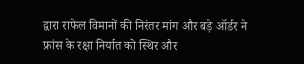द्वारा राफेल विमानों की निरंतर मांग और बड़े ऑर्डर ने फ्रांस के रक्षा निर्यात को स्थिर और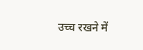उच्च रखने में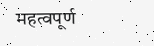महत्वपूर्ण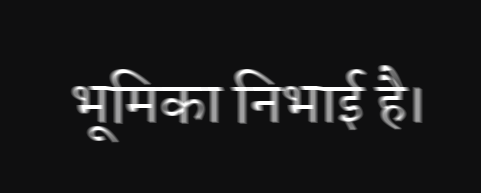भूमिका निभाई है।